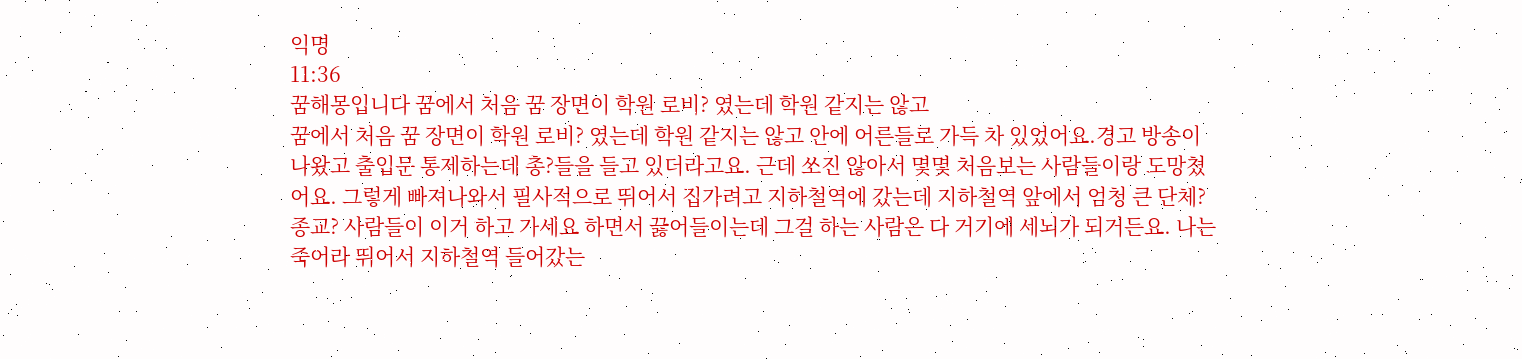익명
11:36
꿈해몽입니다 꿈에서 처음 꿈 장면이 학원 로비? 였는데 학원 같지는 않고
꿈에서 처음 꿈 장면이 학원 로비? 였는데 학원 같지는 않고 안에 어른들로 가득 차 있었어요.경고 방송이 나왔고 출입문 통제하는데 총?들을 들고 있더라고요. 근데 쏘진 않아서 몇몇 처음보는 사람들이랑 도망쳤어요. 그렇게 빠져나와서 필사적으로 뛰어서 집가려고 지하철역에 갔는데 지하철역 앞에서 엄청 큰 단체? 종교? 사람들이 이거 하고 가세요 하면서 끓어들이는데 그걸 하는 사람은 다 거기에 세뇌가 되거든요. 나는 죽어라 뛰어서 지하철역 들어갔는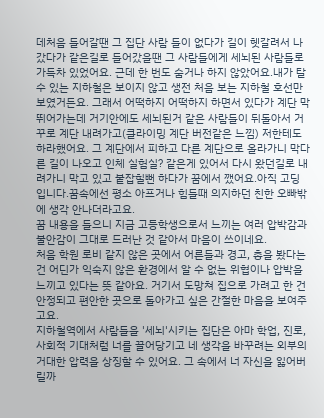데처음 들어갈땐 그 집단 사람 들이 없다가 길이 헷갈려서 나갔다가 같은길로 들어갔을땐 그 사람들에게 세뇌된 사람들로 가득차 있었어요. 근데 한 번도 숨거나 하지 않았어요.내가 탈 수 있는 지하철은 보이지 않고 생전 처음 보는 지하철 호선만 보였거든요. 그래서 어떡하지 어떡하지 하면서 있다가 계단 막 뛰어가는데 거기안에도 세뇌된거 같은 사람들이 뒤돌아서 거꾸로 계단 내려가고(클라이밍 계단 버전같은 느낌) 저한테도 하라했어요. 그 계단에서 피하고 다른 계단으로 올라가니 막다른 길이 나오고 인체 실험실? 같은게 있어서 다시 왔던길로 내려가니 막고 있고 붙잡힐뻔 하다가 꿈에서 깼어요.아직 고딩 입니다.꿈속에선 평소 아프거나 힘들때 의지하던 친한 오빠밖에 생각 안나더라고요.
꿈 내용을 들으니 지금 고등학생으로서 느끼는 여러 압박감과 불안감이 그대로 드러난 것 같아서 마음이 쓰이네요.
처음 학원 로비 같지 않은 곳에서 어른들과 경고, 총을 봤다는 건 어딘가 익숙지 않은 환경에서 알 수 없는 위협이나 압박을 느끼고 있다는 뜻 같아요. 거기서 도망쳐 집으로 가려고 한 건 안정되고 편안한 곳으로 돌아가고 싶은 간절한 마음을 보여주고요.
지하철역에서 사람들을 '세뇌'시키는 집단은 아마 학업, 진로, 사회적 기대처럼 너를 끌어당기고 네 생각을 바꾸려는 외부의 거대한 압력을 상징할 수 있어요. 그 속에서 너 자신을 잃어버릴까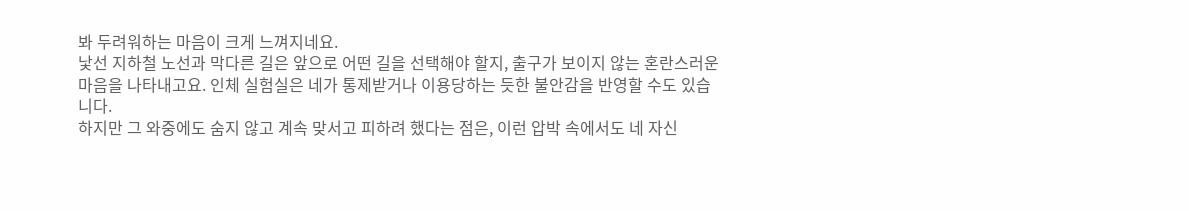봐 두려워하는 마음이 크게 느껴지네요.
낯선 지하철 노선과 막다른 길은 앞으로 어떤 길을 선택해야 할지, 출구가 보이지 않는 혼란스러운 마음을 나타내고요. 인체 실험실은 네가 통제받거나 이용당하는 듯한 불안감을 반영할 수도 있습니다.
하지만 그 와중에도 숨지 않고 계속 맞서고 피하려 했다는 점은, 이런 압박 속에서도 네 자신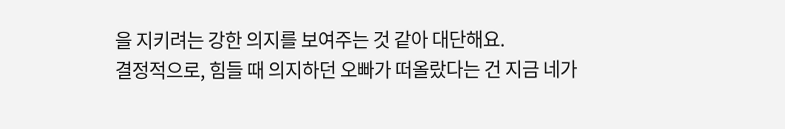을 지키려는 강한 의지를 보여주는 것 같아 대단해요.
결정적으로, 힘들 때 의지하던 오빠가 떠올랐다는 건 지금 네가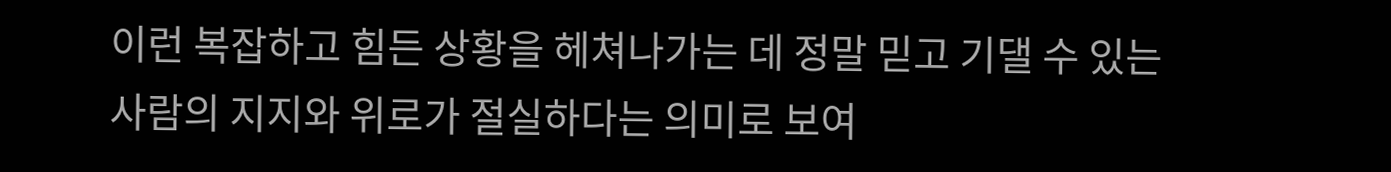이런 복잡하고 힘든 상황을 헤쳐나가는 데 정말 믿고 기댈 수 있는 사람의 지지와 위로가 절실하다는 의미로 보여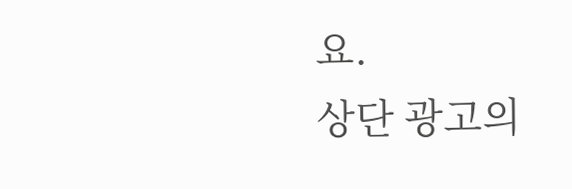요.
상단 광고의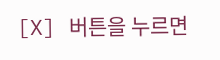[X] 버튼을 누르면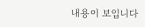내용이 보입니다